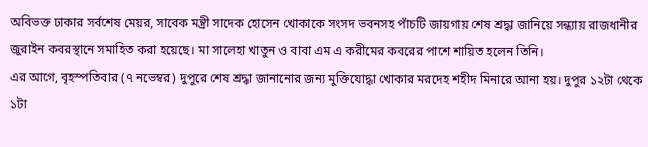অবিভক্ত ঢাকার সর্বশেষ মেয়র, সাবেক মন্ত্রী সাদেক হোসেন খোকাকে সংসদ ভবনসহ পাঁচটি জায়গায় শেষ শ্রদ্ধা জানিয়ে সন্ধ্যায় রাজধানীর জুরাইন কবরস্থানে সমাহিত করা হয়েছে। মা সালেহা খাতুন ও বাবা এম এ করীমের কবরের পাশে শায়িত হলেন তিনি।
এর আগে, বৃহস্পতিবার (৭ নভেম্বর) দুপুরে শেষ শ্রদ্ধা জানানোর জন্য মুক্তিযোদ্ধা খোকার মরদেহ শহীদ মিনারে আনা হয়। দুপুর ১২টা থেকে ১টা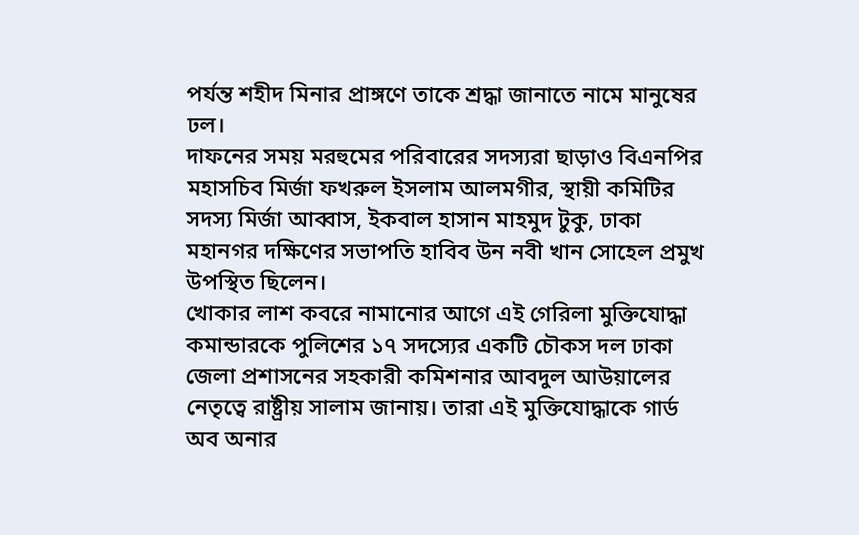পর্যন্ত শহীদ মিনার প্রাঙ্গণে তাকে শ্রদ্ধা জানাতে নামে মানুষের ঢল।
দাফনের সময় মরহুমের পরিবারের সদস্যরা ছাড়াও বিএনপির মহাসচিব মির্জা ফখরুল ইসলাম আলমগীর, স্থায়ী কমিটির সদস্য মির্জা আব্বাস, ইকবাল হাসান মাহমুদ টুকু, ঢাকা মহানগর দক্ষিণের সভাপতি হাবিব উন নবী খান সোহেল প্রমুখ উপস্থিত ছিলেন।
খোকার লাশ কবরে নামানোর আগে এই গেরিলা মুক্তিযোদ্ধা কমান্ডারকে পুলিশের ১৭ সদস্যের একটি চৌকস দল ঢাকা জেলা প্রশাসনের সহকারী কমিশনার আবদুল আউয়ালের নেতৃত্বে রাষ্ট্রীয় সালাম জানায়। তারা এই মুক্তিযোদ্ধাকে গার্ড অব অনার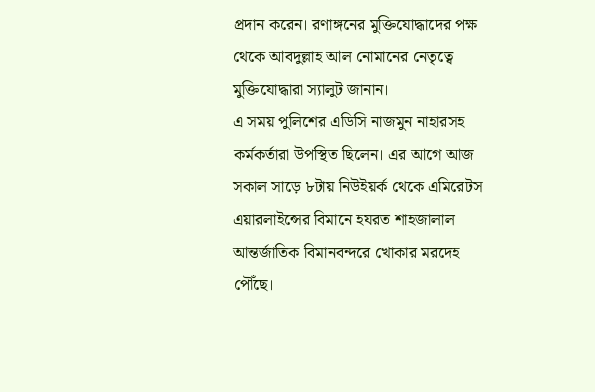প্রদান করেন। রণাঙ্গনের মুক্তিযোদ্ধাদের পক্ষ থেকে আবদুল্লাহ আল নোমানের নেতৃত্বে মুক্তিযোদ্ধারা স্যালুট জানান।
এ সময় পুলিশের এডিসি নাজমুন নাহারসহ কর্মকর্তারা উপস্থিত ছিলেন। এর আগে আজ সকাল সাড়ে ৮টায় নিউইয়র্ক থেকে এমিরেটস এয়ারলাইন্সের বিমানে হযরত শাহজালাল আন্তর্জাতিক বিমানবন্দরে খোকার মরদেহ পৌঁছে।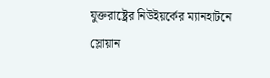যুক্তরাষ্ট্রের নিউইয়র্কের ম্যানহাটনে স্লোয়ান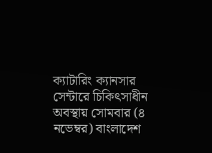ক্যাটারিং ক্যানসার সেন্টারে চিকিৎসাধীন অবস্থায় সোমবার (৪ নভেম্বর) বাংলাদেশ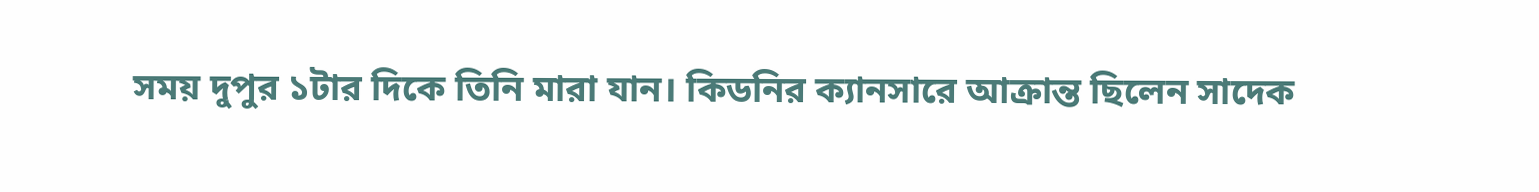সময় দুপুর ১টার দিকে তিনি মারা যান। কিডনির ক্যানসারে আক্রান্ত ছিলেন সাদেক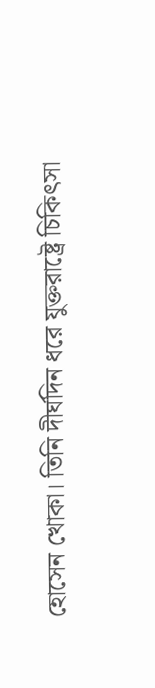হোসেন খোকা। তিনি দীর্ঘদিন ধরে যুক্তরাষ্ট্রে চিকিৎসা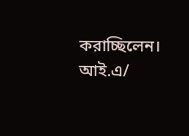করাচ্ছিলেন।
আই.এ/